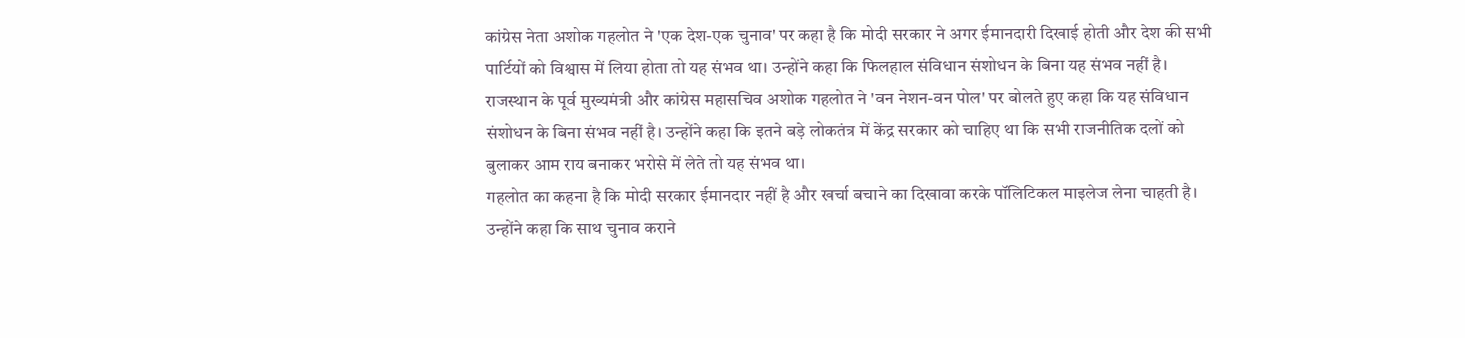कांग्रेस नेता अशोक गहलोत ने 'एक देश-एक चुनाव' पर कहा है कि मोदी सरकार ने अगर ईमानदारी दिखाई होती और देश की सभी पार्टियों को विश्वास में लिया होता तो यह संभव था। उन्होंने कहा कि फिलहाल संविधान संशोधन के बिना यह संभव नहीं है।
राजस्थान के पूर्व मुख्यमंत्री और कांग्रेस महासचिव अशोक गहलोत ने 'वन नेशन-वन पोल' पर बोलते हुए कहा कि यह संविधान संशोधन के बिना संभव नहीं है। उन्होंने कहा कि इतने बड़े लोकतंत्र में केंद्र सरकार को चाहिए था कि सभी राजनीतिक दलों को बुलाकर आम राय बनाकर भरोसे में लेते तो यह संभव था।
गहलोत का कहना है कि मोदी सरकार ईमानदार नहीं है और खर्चा बचाने का दिखावा करके पॉलिटिकल माइलेज लेना चाहती है। उन्होंने कहा कि साथ चुनाव कराने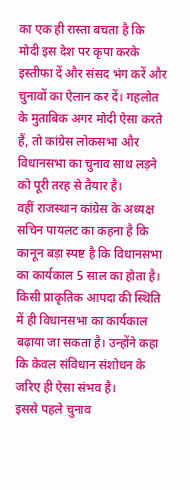का एक ही रास्ता बचता है कि मोदी इस देश पर कृपा करके इस्तीफा दें और संसद भंग करें और चुनावों का ऐलान कर दें। गहलोत के मुताबिक अगर मोदी ऐसा करते हैं, तो कांग्रेस लोकसभा और विधानसभा का चुनाव साथ लड़ने को पूरी तरह से तैयार है।
वहीं राजस्थान कांग्रेस के अध्यक्ष सचिन पायलट का कहना है कि कानून बड़ा स्पष्ट है कि विधानसभा का कार्यकाल 5 साल का होता है। किसी प्राकृतिक आपदा की स्थिति में ही विधानसभा का कार्यकाल बढ़ाया जा सकता है। उन्होंने कहा कि केवल संविधान संशोधन के जरिए ही ऐसा संभव है।
इससे पहले चुनाव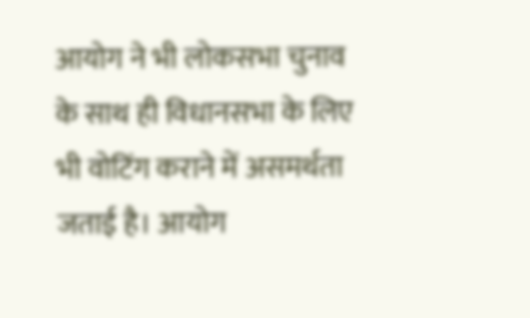आयोग ने भी लोकसभा चुनाव के साथ ही विधानसभा के लिए भी वोटिंग कराने में असमर्थता जताई है। आयोग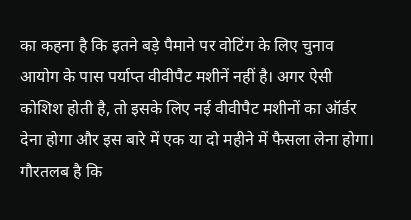का कहना है कि इतने बड़े पैमाने पर वोटिंग के लिए चुनाव आयोग के पास पर्याप्त वीवीपैट मशीनें नहीं है। अगर ऐसी कोशिश होती है, तो इसके लिए नई वीवीपैट मशीनों का ऑर्डर देना होगा और इस बारे में एक या दो महीने में फैसला लेना होगा।
गौरतलब है कि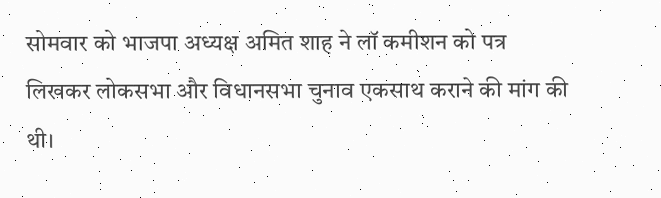सोमवार को भाजपा अध्यक्ष अमित शाह ने लॉ कमीशन को पत्र लिखकर लोकसभा और विधानसभा चुनाव एकसाथ कराने की मांग की थी।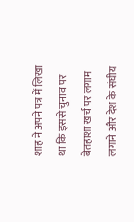शाह ने अपने पत्र में लिखा था कि इससे चुनाव पर बेतहाशा खर्च पर लगाम लगाने और देश के संघीय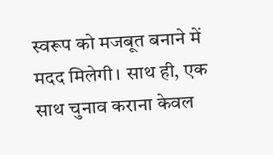स्वरूप को मजबूत बनाने में मदद मिलेगी। साथ ही, एक साथ चुनाव कराना केवल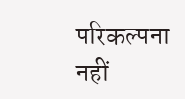परिकल्पना नहीं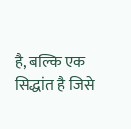है, बल्कि एक सिद्धांत है जिसे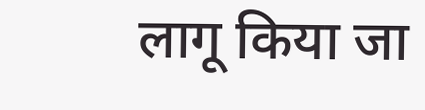लागू किया जा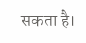सकता है।